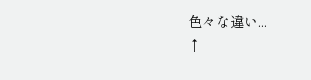色々な違い...
↑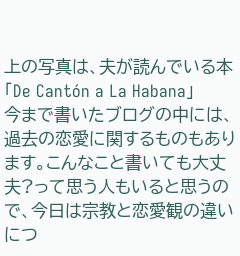上の写真は、夫が読んでいる本「De Cantón a La Habana」
今まで書いたブログの中には、過去の恋愛に関するものもあります。こんなこと書いても大丈夫?って思う人もいると思うので、今日は宗教と恋愛観の違いにつ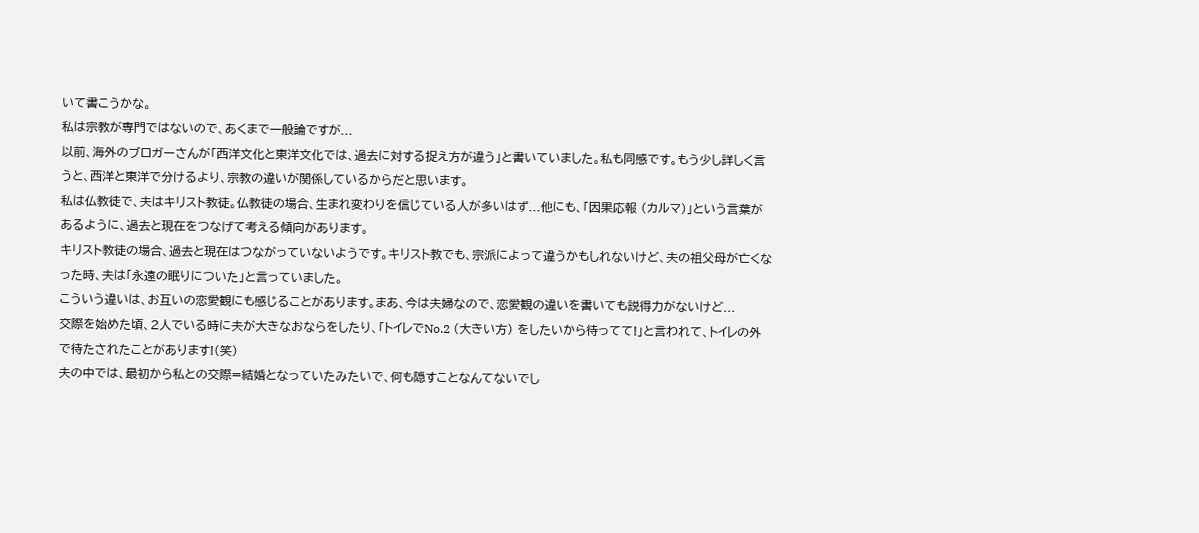いて書こうかな。
私は宗教が専門ではないので、あくまで一般論ですが...
以前、海外のブロガーさんが「西洋文化と東洋文化では、過去に対する捉え方が違う」と書いていました。私も同感です。もう少し詳しく言うと、西洋と東洋で分けるより、宗教の違いが関係しているからだと思います。
私は仏教徒で、夫はキリスト教徒。仏教徒の場合、生まれ変わりを信じている人が多いはず...他にも、「因果応報 (カルマ)」という言葉があるように、過去と現在をつなげて考える傾向があります。
キリスト教徒の場合、過去と現在はつながっていないようです。キリスト教でも、宗派によって違うかもしれないけど、夫の祖父母が亡くなった時、夫は「永遠の眠りについた」と言っていました。
こういう違いは、お互いの恋愛観にも感じることがあります。まあ、今は夫婦なので、恋愛観の違いを書いても説得力がないけど...
交際を始めた頃、2人でいる時に夫が大きなおならをしたり、「トイレでNo.2 (大きい方) をしたいから待ってて!」と言われて、トイレの外で待たされたことがあります!(笑)
夫の中では、最初から私との交際=結婚となっていたみたいで、何も隠すことなんてないでし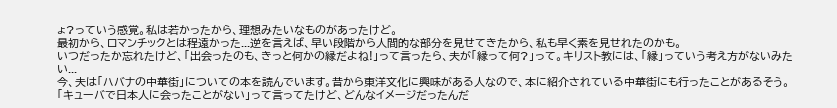ょ?っていう感覚。私は若かったから、理想みたいなものがあったけど。
最初から、ロマンチックとは程遠かった...逆を言えば、早い段階から人間的な部分を見せてきたから、私も早く素を見せれたのかも。
いつだったか忘れたけど、「出会ったのも、きっと何かの縁だよね!」って言ったら、夫が「縁って何?」って。キリスト教には、「縁」っていう考え方がないみたい...
今、夫は「ハバナの中華街」についての本を読んでいます。昔から東洋文化に興味がある人なので、本に紹介されている中華街にも行ったことがあるそう。
「キューバで日本人に会ったことがない」って言ってたけど、どんなイメージだったんだ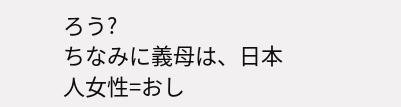ろう?
ちなみに義母は、日本人女性=おし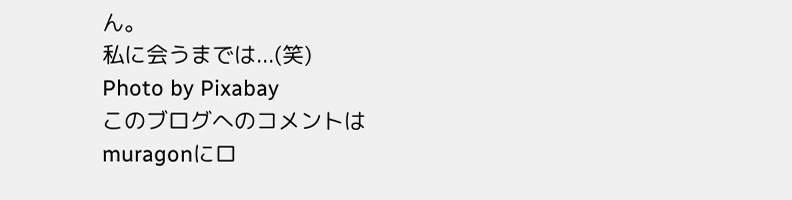ん。
私に会うまでは...(笑)
Photo by Pixabay
このブログへのコメントは muragonにロ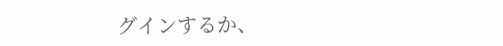グインするか、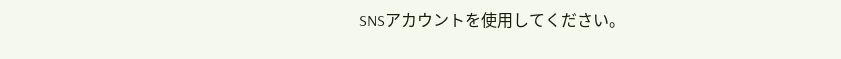SNSアカウントを使用してください。